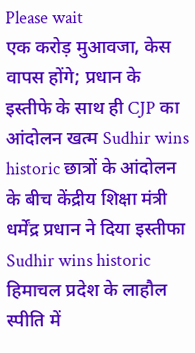Please wait
एक करोड़ मुआवजा, केस वापस होंगे; प्रधान के इस्तीफे के साथ ही CJP का आंदोलन खत्म Sudhir wins historic छात्रों के आंदोलन के बीच केंद्रीय शिक्षा मंत्री धर्मेंद्र प्रधान ने दिया इस्तीफा Sudhir wins historic हिमाचल प्रदेश के लाहौल स्पीति में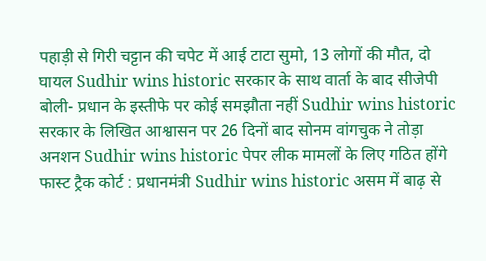पहाड़ी से गिरी चट्टान की चपेट में आई टाटा सुमो, 13 लोगों की मौत, दो घायल Sudhir wins historic सरकार के साथ वार्ता के बाद सीजेपी बोली- प्रधान के इस्तीफे पर कोई समझौता नहीं Sudhir wins historic सरकार के लिखित आश्वासन पर 26 दिनों बाद सोनम वांगचुक ने तोड़ा अनशन Sudhir wins historic पेपर लीक मामलों के लिए गठित होंगे फास्ट ट्रैक कोर्ट : प्रधानमंत्री Sudhir wins historic असम में बाढ़ से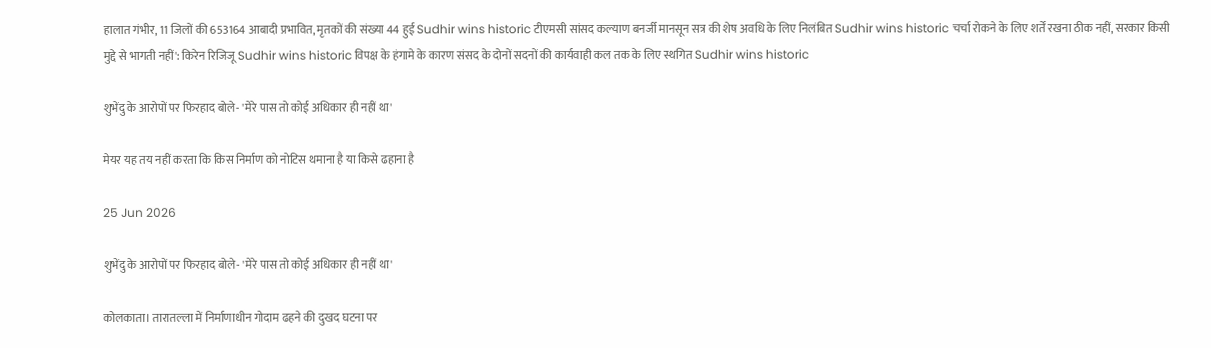हालात गंभीर, 11 जिलों की 653164 आबादी प्रभावित, मृतकों की संख्या 44 हुई Sudhir wins historic टीएमसी सांसद कल्याण बनर्जी मानसून सत्र की शेष अवधि के लिए निलंबित Sudhir wins historic चर्चा रोकने के लिए शर्तें रखना ठीक नहीं, सरकार किसी मुद्दे से भागती नहीं': किरेन रिजिजू Sudhir wins historic विपक्ष के हंगामे के कारण संसद के दोनों सदनों की कार्यवाही कल तक के लिए स्थगित Sudhir wins historic

शुभेंदु के आरोपों पर फिरहाद बोले- 'मेरे पास तो कोई अधिकार ही नहीं था'

मेयर यह तय नहीं करता कि किस निर्माण को नोटिस थमाना है या किसे ढहाना है

25 Jun 2026

शुभेंदु के आरोपों पर फिरहाद बोले- 'मेरे पास तो कोई अधिकार ही नहीं था'

कोलकाता। तारातल्ला में निर्माणाधीन गोदाम ढहने की दुखद घटना पर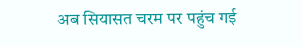अब सियासत चरम पर पहुंच गई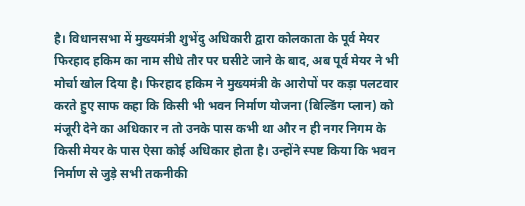है। विधानसभा में मुख्यमंत्री शुभेंदु अधिकारी द्वारा कोलकाता के पूर्व मेयर फिरहाद हकिम का नाम सीधे तौर पर घसीटे जाने के बाद, अब पूर्व मेयर ने भी मोर्चा खोल दिया है। फिरहाद हकिम ने मुख्यमंत्री के आरोपों पर कड़ा पलटवार करते हुए साफ कहा कि किसी भी भवन निर्माण योजना (बिल्डिंग प्लान) को मंजूरी देने का अधिकार न तो उनके पास कभी था और न ही नगर निगम के किसी मेयर के पास ऐसा कोई अधिकार होता है। उन्होंने स्पष्ट किया कि भवन निर्माण से जुड़े सभी तकनीकी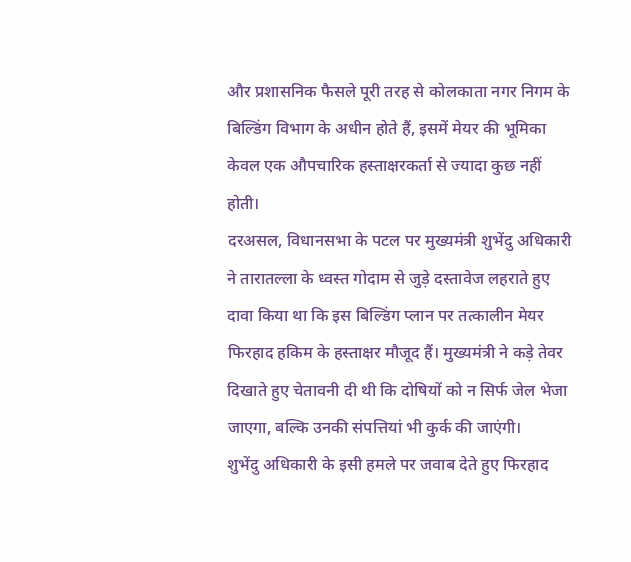और प्रशासनिक फैसले पूरी तरह से कोलकाता नगर निगम के बिल्डिंग विभाग के अधीन होते हैं, इसमें मेयर की भूमिका केवल एक औपचारिक हस्ताक्षरकर्ता से ज्यादा कुछ नहीं होती।
दरअसल, विधानसभा के पटल पर मुख्यमंत्री शुभेंदु अधिकारी ने तारातल्ला के ध्वस्त गोदाम से जुड़े दस्तावेज लहराते हुए दावा किया था कि इस बिल्डिंग प्लान पर तत्कालीन मेयर फिरहाद हकिम के हस्ताक्षर मौजूद हैं। मुख्यमंत्री ने कड़े तेवर दिखाते हुए चेतावनी दी थी कि दोषियों को न सिर्फ जेल भेजा जाएगा, बल्कि उनकी संपत्तियां भी कुर्क की जाएंगी।
शुभेंदु अधिकारी के इसी हमले पर जवाब देते हुए फिरहाद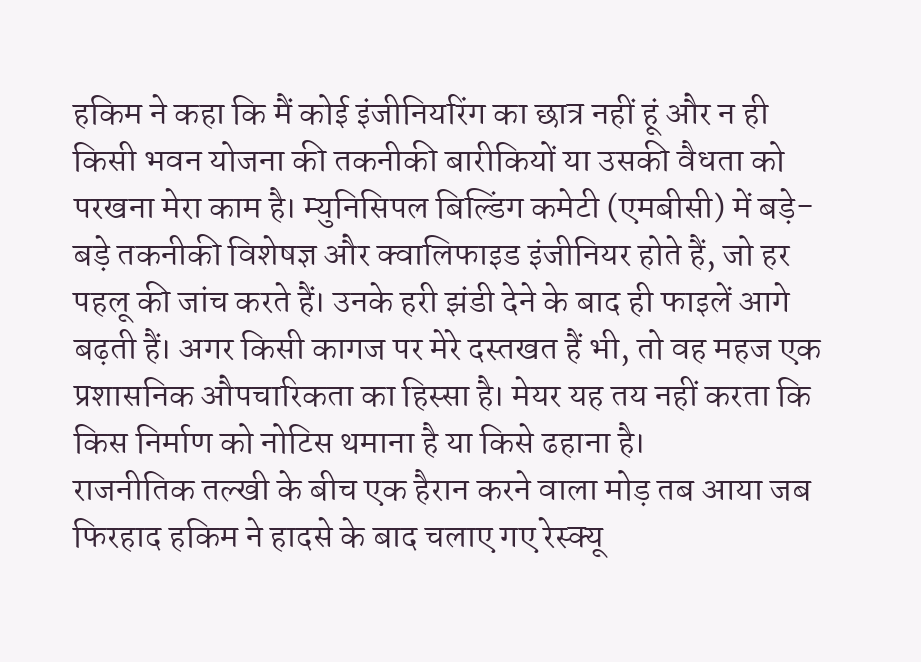हकिम ने कहा कि मैं कोई इंजीनियरिंग का छात्र नहीं हूं और न ही किसी भवन योजना की तकनीकी बारीकियों या उसकी वैधता को परखना मेरा काम है। म्युनिसिपल बिल्डिंग कमेटी (एमबीसी) में बड़े-बड़े तकनीकी विशेषज्ञ और क्वालिफाइड इंजीनियर होते हैं, जो हर पहलू की जांच करते हैं। उनके हरी झंडी देने के बाद ही फाइलें आगे बढ़ती हैं। अगर किसी कागज पर मेरे दस्तखत हैं भी, तो वह महज एक प्रशासनिक औपचारिकता का हिस्सा है। मेयर यह तय नहीं करता कि किस निर्माण को नोटिस थमाना है या किसे ढहाना है।
राजनीतिक तल्खी के बीच एक हैरान करने वाला मोड़ तब आया जब फिरहाद हकिम ने हादसे के बाद चलाए गए रेस्क्यू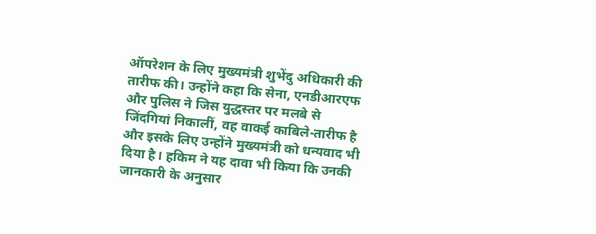ऑपरेशन के लिए मुख्यमंत्री शुभेंदु अधिकारी की तारीफ की। उन्होंने कहा कि सेना, एनडीआरएफ और पुलिस ने जिस युद्धस्तर पर मलबे से जिंदगियां निकालीं, वह वाकई काबिले-तारीफ है और इसके लिए उन्होंने मुख्यमंत्री को धन्यवाद भी दिया है। हकिम ने यह दावा भी किया कि उनकी जानकारी के अनुसार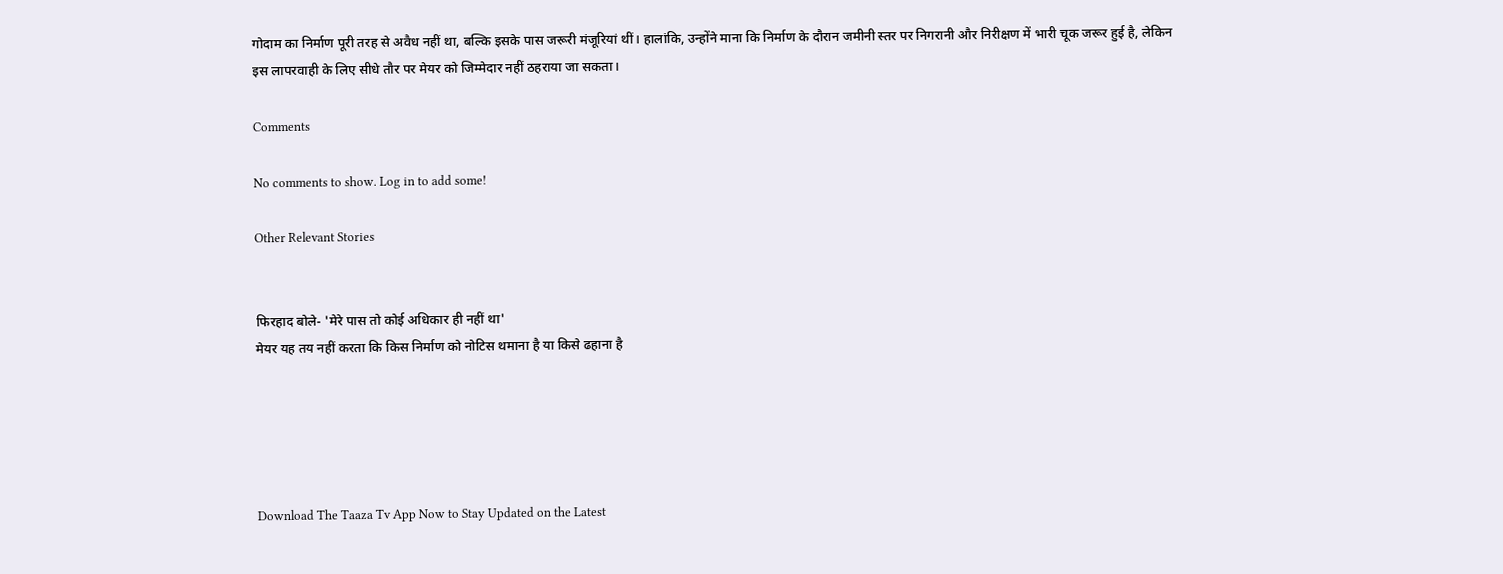गोदाम का निर्माण पूरी तरह से अवैध नहीं था, बल्कि इसके पास जरूरी मंजूरियां थीं। हालांकि, उन्होंने माना कि निर्माण के दौरान जमीनी स्तर पर निगरानी और निरीक्षण में भारी चूक जरूर हुई है, लेकिन इस लापरवाही के लिए सीधे तौर पर मेयर को जिम्मेदार नहीं ठहराया जा सकता।

Comments

No comments to show. Log in to add some!

Other Relevant Stories


फिरहाद बोले- 'मेरे पास तो कोई अधिकार ही नहीं था'
मेयर यह तय नहीं करता कि किस निर्माण को नोटिस थमाना है या किसे ढहाना है





Download The Taaza Tv App Now to Stay Updated on the Latest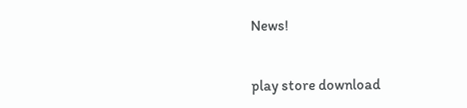News!


play store download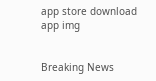app store download
app img


Breaking News